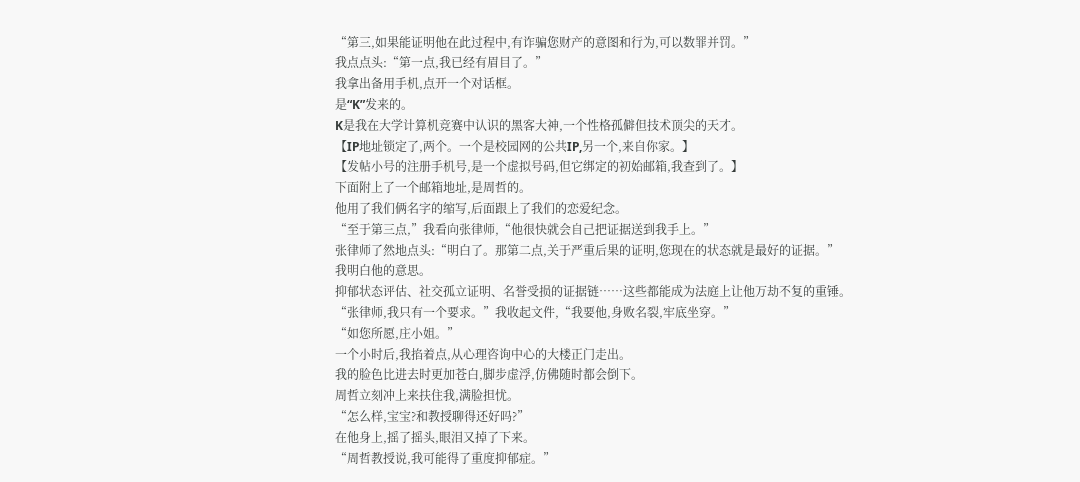“第三,如果能证明他在此过程中,有诈骗您财产的意图和行为,可以数罪并罚。”
我点点头:“第一点,我已经有眉目了。”
我拿出备用手机,点开一个对话框。
是“K”发来的。
K是我在大学计算机竞赛中认识的黑客大神,一个性格孤僻但技术顶尖的天才。
【IP地址锁定了,两个。一个是校园网的公共IP,另一个,来自你家。】
【发帖小号的注册手机号,是一个虚拟号码,但它绑定的初始邮箱,我查到了。】
下面附上了一个邮箱地址,是周哲的。
他用了我们俩名字的缩写,后面跟上了我们的恋爱纪念。
“至于第三点,”我看向张律师,“他很快就会自己把证据送到我手上。”
张律师了然地点头:“明白了。那第二点,关于严重后果的证明,您现在的状态就是最好的证据。”
我明白他的意思。
抑郁状态评估、社交孤立证明、名誉受损的证据链……这些都能成为法庭上让他万劫不复的重锤。
“张律师,我只有一个要求。”我收起文件,“我要他,身败名裂,牢底坐穿。”
“如您所愿,庄小姐。”
一个小时后,我掐着点,从心理咨询中心的大楼正门走出。
我的脸色比进去时更加苍白,脚步虚浮,仿佛随时都会倒下。
周哲立刻冲上来扶住我,满脸担忧。
“怎么样,宝宝?和教授聊得还好吗?”
在他身上,摇了摇头,眼泪又掉了下来。
“周哲教授说,我可能得了重度抑郁症。”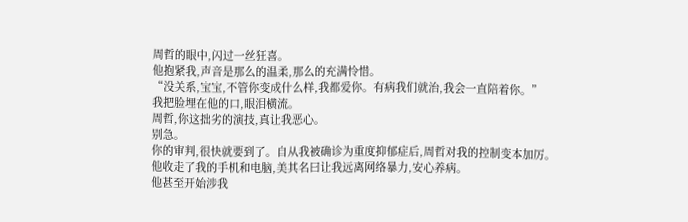周哲的眼中,闪过一丝狂喜。
他抱紧我,声音是那么的温柔,那么的充满怜惜。
“没关系,宝宝,不管你变成什么样,我都爱你。有病我们就治,我会一直陪着你。”
我把脸埋在他的口,眼泪横流。
周哲,你这拙劣的演技,真让我恶心。
别急。
你的审判,很快就要到了。自从我被确诊为重度抑郁症后,周哲对我的控制变本加厉。
他收走了我的手机和电脑,美其名曰让我远离网络暴力,安心养病。
他甚至开始涉我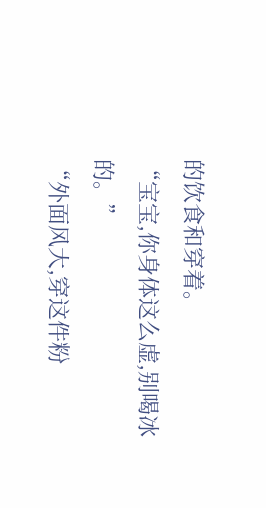的饮食和穿着。
“宝宝,你身体这么虚,别喝冰的。”
“外面风大,穿这件粉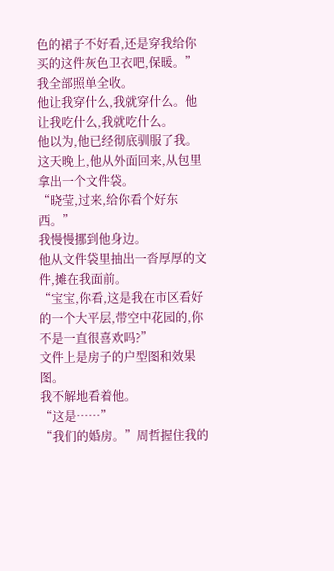色的裙子不好看,还是穿我给你买的这件灰色卫衣吧,保暖。”
我全部照单全收。
他让我穿什么,我就穿什么。他让我吃什么,我就吃什么。
他以为,他已经彻底驯服了我。
这天晚上,他从外面回来,从包里拿出一个文件袋。
“晓莹,过来,给你看个好东西。”
我慢慢挪到他身边。
他从文件袋里抽出一沓厚厚的文件,摊在我面前。
“宝宝,你看,这是我在市区看好的一个大平层,带空中花园的,你不是一直很喜欢吗?”
文件上是房子的户型图和效果图。
我不解地看着他。
“这是……”
“我们的婚房。”周哲握住我的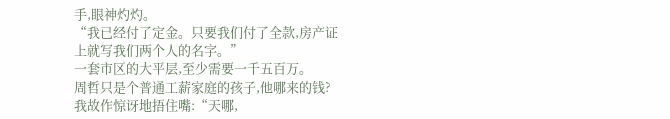手,眼神灼灼。
“我已经付了定金。只要我们付了全款,房产证上就写我们两个人的名字。”
一套市区的大平层,至少需要一千五百万。
周哲只是个普通工薪家庭的孩子,他哪来的钱?
我故作惊讶地捂住嘴:“天哪,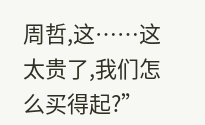周哲,这……这太贵了,我们怎么买得起?”